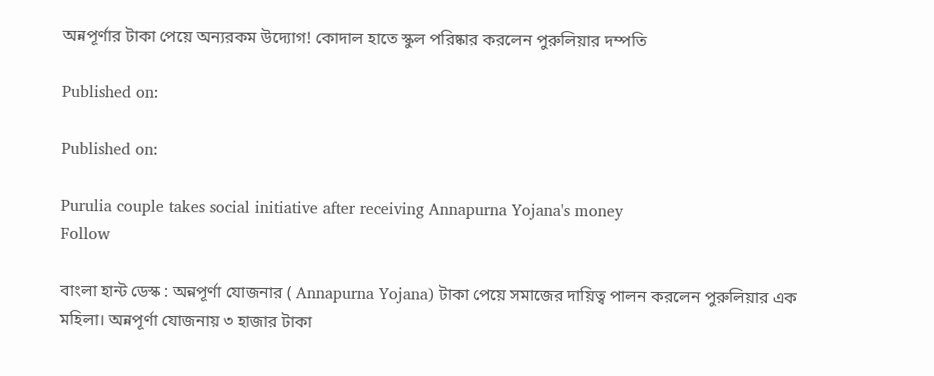অন্নপূর্ণার টাকা পেয়ে অন্যরকম উদ্যোগ! কোদাল হাতে স্কুল পরিষ্কার করলেন পুরুলিয়ার দম্পতি

Published on:

Published on:

Purulia couple takes social initiative after receiving Annapurna Yojana's money
Follow

বাংলা হান্ট ডেস্ক : অন্নপূর্ণা যোজনার ( Annapurna Yojana) টাকা পেয়ে সমাজের দায়িত্ব পালন করলেন পুরুলিয়ার এক মহিলা। অন্নপূর্ণা যোজনায় ৩ হাজার টাকা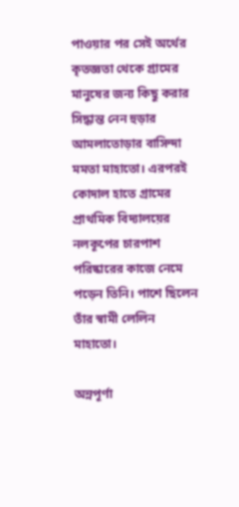পাওয়ার পর সেই অর্থের কৃতজ্ঞতা থেকে গ্রামের মানুষের জন্য কিছু করার সিদ্ধান্ত নেন হুড়ার আমলাতোড়ার বাসিন্দা মমতা মাহাতো। এরপরই কোদাল হাতে গ্রামের প্রাথমিক বিদ্যালয়ের নলকূপের চারপাশ পরিষ্কারের কাজে নেমে পড়েন তিনি। পাশে ছিলেন তাঁর স্বামী লেলিন মাহাতো।

অন্নপূর্ণা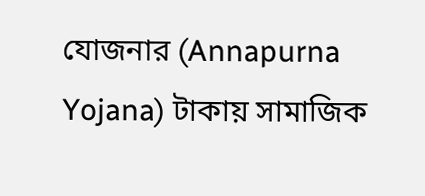যোজনার (Annapurna Yojana) টাকায় সামাজিক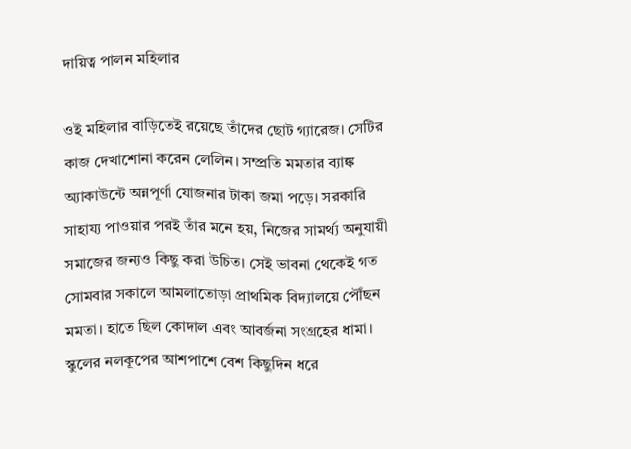দায়িত্ব পালন মহিলার

ওই মহিলার বাড়িতেই রয়েছে তাঁদের ছোট গ্যারেজ। সেটির কাজ দেখাশোনা করেন লেলিন। সম্প্রতি মমতার ব্যাঙ্ক অ্যাকাউন্টে অন্নপূর্ণা যোজনার টাকা জমা পড়ে। সরকারি সাহায্য পাওয়ার পরই তাঁর মনে হয়, নিজের সামর্থ্য অনুযায়ী সমাজের জন্যও কিছু করা উচিত। সেই ভাবনা থেকেই গত সোমবার সকালে আমলাতোড়া প্রাথমিক বিদ্যালয়ে পৌঁছন মমতা। হাতে ছিল কোদাল এবং আবর্জনা সংগ্রহের ধামা। স্কুলের নলকূপের আশপাশে বেশ কিছুদিন ধরে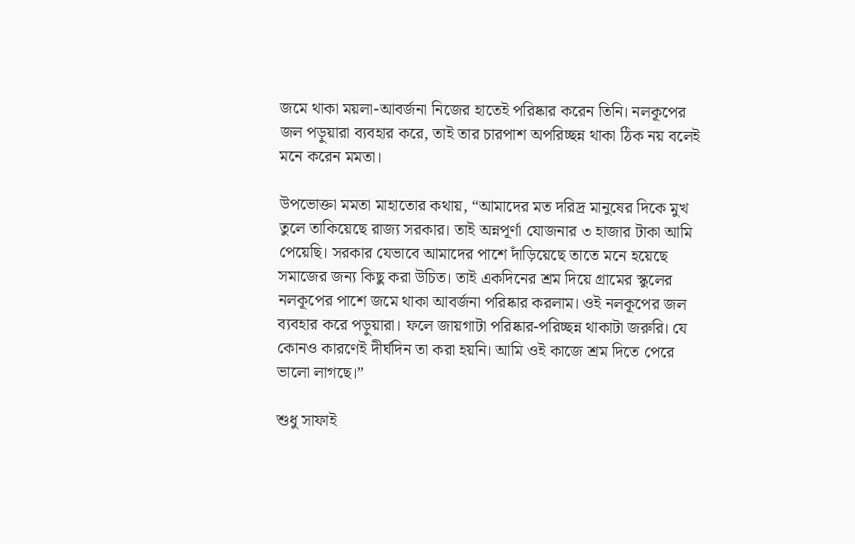জমে থাকা ময়লা-আবর্জনা নিজের হাতেই পরিষ্কার করেন তিনি। নলকূপের জল পড়ুয়ারা ব্যবহার করে, তাই তার চারপাশ অপরিচ্ছন্ন থাকা ঠিক নয় বলেই মনে করেন মমতা।

উপভোক্তা মমতা মাহাতোর কথায়, “আমাদের মত দরিদ্র মানুষের দিকে মুখ তুলে তাকিয়েছে রাজ্য সরকার। তাই অন্নপূর্ণা যোজনার ৩ হাজার টাকা আমি পেয়েছি। সরকার যেভাবে আমাদের পাশে দাঁড়িয়েছে তাতে মনে হয়েছে সমাজের জন্য কিছু করা উচিত। তাই একদিনের শ্রম দিয়ে গ্রামের স্কুলের নলকূপের পাশে জমে থাকা আবর্জনা পরিষ্কার করলাম। ওই নলকূপের জল ব্যবহার করে পড়ুয়ারা। ফলে জায়গাটা পরিষ্কার-পরিচ্ছন্ন থাকাটা জরুরি। যে কোনও কারণেই দীর্ঘদিন তা করা হয়নি। আমি ওই কাজে শ্রম দিতে পেরে ভালো লাগছে।”

শুধু সাফাই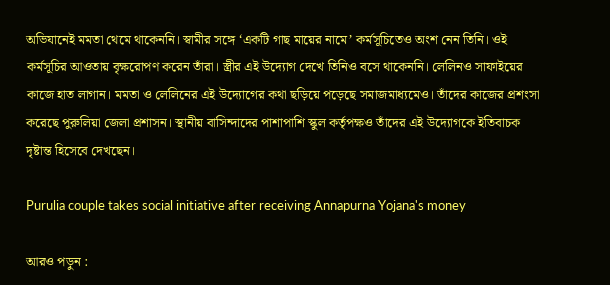অভিযানেই মমতা থেমে থাকেননি। স্বামীর সঙ্গে ‘একটি গাছ মায়ের নামে’ কর্মসূচিতেও অংশ নেন তিনি। ওই কর্মসূচির আওতায় বৃক্ষরোপণ করেন তাঁরা। স্ত্রীর এই উদ্যোগ দেখে তিনিও বসে থাকেননি। লেলিনও সাফাইয়ের কাজে হাত লাগান। মমতা ও লেলিনের এই উদ্যোগের কথা ছড়িয়ে পড়েছে সমাজমাধ্যমেও। তাঁদের কাজের প্রশংসা করেছে পুরুলিয়া জেলা প্রশাসন। স্থানীয় বাসিন্দাদের পাশাপাশি স্কুল কর্তৃপক্ষও তাঁদের এই উদ্যোগকে ইতিবাচক দৃষ্টান্ত হিসেবে দেখছেন।

Purulia couple takes social initiative after receiving Annapurna Yojana's money

আরও পড়ুন :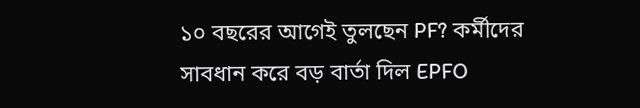১০ বছরের আগেই তুলছেন PF? কর্মীদের সাবধান করে বড় বার্তা দিল EPFO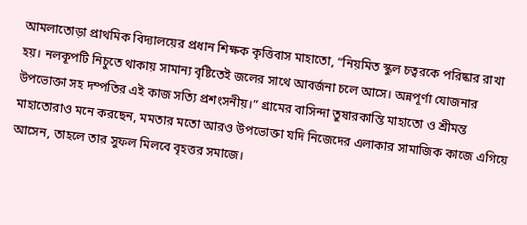আমলাতোড়া প্রাথমিক বিদ্যালয়ের প্রধান শিক্ষক কৃত্তিবাস মাহাতো, “নিয়মিত স্কুল চত্বরকে পরিষ্কার রাখা হয়। নলকূপটি নিচুতে থাকায় সামান্য বৃষ্টিতেই জলের সাথে আবর্জনা চলে আসে। অন্নপূর্ণা যোজনার উপভোক্তা সহ দম্পতির এই কাজ সত্যি প্রশংসনীয়।” গ্রামের বাসিন্দা তুষারকান্তি মাহাতো ও শ্রীমন্ত মাহাতোরাও মনে করছেন, মমতার মতো আরও উপভোক্তা যদি নিজেদের এলাকার সামাজিক কাজে এগিয়ে আসেন, তাহলে তার সুফল মিলবে বৃহত্তর সমাজে।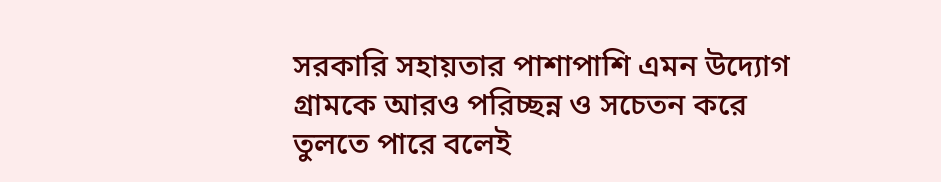সরকারি সহায়তার পাশাপাশি এমন উদ্যোগ গ্রামকে আরও পরিচ্ছন্ন ও সচেতন করে তুলতে পারে বলেই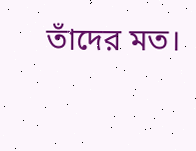তাঁদের মত।